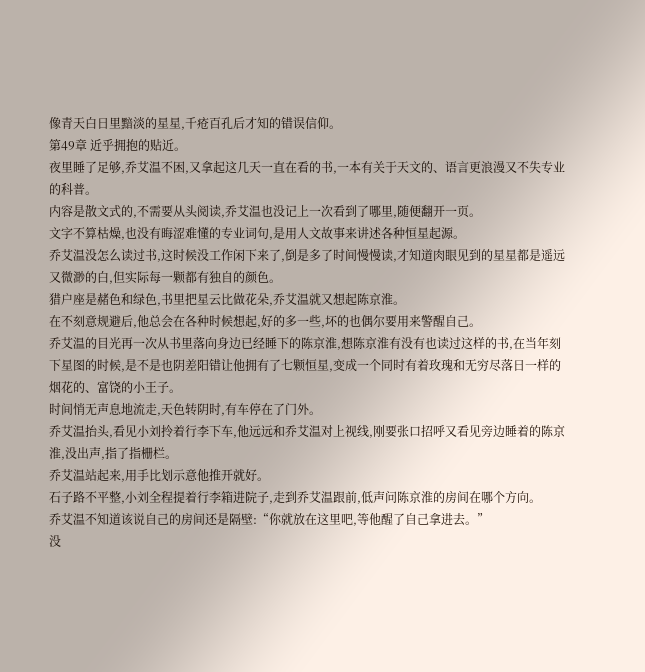像青天白日里黯淡的星星,千疮百孔后才知的错误信仰。
第49章 近乎拥抱的贴近。
夜里睡了足够,乔艾温不困,又拿起这几天一直在看的书,一本有关于天文的、语言更浪漫又不失专业的科普。
内容是散文式的,不需要从头阅读,乔艾温也没记上一次看到了哪里,随便翻开一页。
文字不算枯燥,也没有晦涩难懂的专业词句,是用人文故事来讲述各种恒星起源。
乔艾温没怎么读过书,这时候没工作闲下来了,倒是多了时间慢慢读,才知道肉眼见到的星星都是遥远又微渺的白,但实际每一颗都有独自的颜色。
猎户座是赭色和绿色,书里把星云比做花朵,乔艾温就又想起陈京淮。
在不刻意规避后,他总会在各种时候想起,好的多一些,坏的也偶尔要用来警醒自己。
乔艾温的目光再一次从书里落向身边已经睡下的陈京淮,想陈京淮有没有也读过这样的书,在当年刻下星图的时候,是不是也阴差阳错让他拥有了七颗恒星,变成一个同时有着玫瑰和无穷尽落日一样的烟花的、富饶的小王子。
时间悄无声息地流走,天色转阴时,有车停在了门外。
乔艾温抬头,看见小刘拎着行李下车,他远远和乔艾温对上视线,刚要张口招呼又看见旁边睡着的陈京淮,没出声,指了指栅栏。
乔艾温站起来,用手比划示意他推开就好。
石子路不平整,小刘全程提着行李箱进院子,走到乔艾温跟前,低声问陈京淮的房间在哪个方向。
乔艾温不知道该说自己的房间还是隔壁:“你就放在这里吧,等他醒了自己拿进去。”
没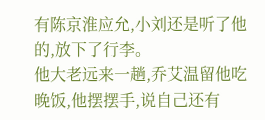有陈京淮应允,小刘还是听了他的,放下了行李。
他大老远来一趟,乔艾温留他吃晚饭,他摆摆手,说自己还有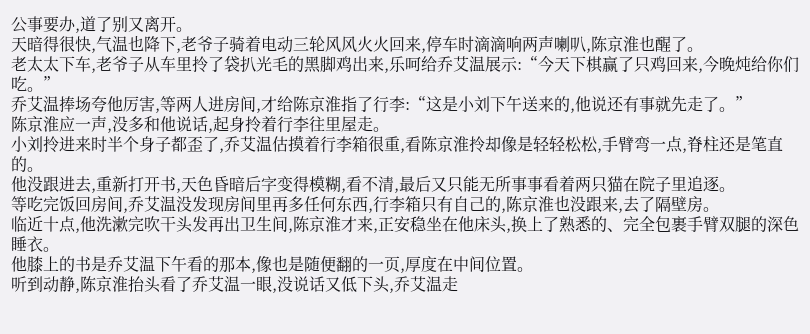公事要办,道了别又离开。
天暗得很快,气温也降下,老爷子骑着电动三轮风风火火回来,停车时滴滴响两声喇叭,陈京淮也醒了。
老太太下车,老爷子从车里拎了袋扒光毛的黑脚鸡出来,乐呵给乔艾温展示:“今天下棋赢了只鸡回来,今晚炖给你们吃。”
乔艾温捧场夸他厉害,等两人进房间,才给陈京淮指了行李:“这是小刘下午送来的,他说还有事就先走了。”
陈京淮应一声,没多和他说话,起身拎着行李往里屋走。
小刘拎进来时半个身子都歪了,乔艾温估摸着行李箱很重,看陈京淮拎却像是轻轻松松,手臂弯一点,脊柱还是笔直的。
他没跟进去,重新打开书,天色昏暗后字变得模糊,看不清,最后又只能无所事事看着两只猫在院子里追逐。
等吃完饭回房间,乔艾温没发现房间里再多任何东西,行李箱只有自己的,陈京淮也没跟来,去了隔壁房。
临近十点,他洗漱完吹干头发再出卫生间,陈京淮才来,正安稳坐在他床头,换上了熟悉的、完全包裹手臂双腿的深色睡衣。
他膝上的书是乔艾温下午看的那本,像也是随便翻的一页,厚度在中间位置。
听到动静,陈京淮抬头看了乔艾温一眼,没说话又低下头,乔艾温走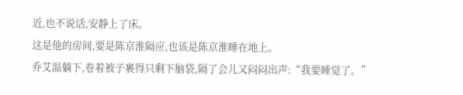近,也不说话,安静上了床。
这是他的房间,要是陈京淮隔应,也该是陈京淮睡在地上。
乔艾温躺下,卷着被子裹得只剩下脑袋,隔了会儿又闷闷出声:“我要睡觉了。”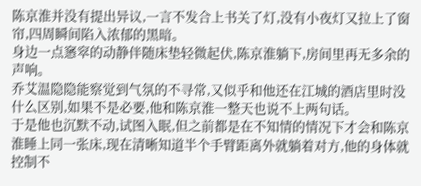陈京淮并没有提出异议,一言不发合上书关了灯,没有小夜灯又拉上了窗帘,四周瞬间陷入浓郁的黑暗。
身边一点窸窣的动静伴随床垫轻微起伏,陈京淮躺下,房间里再无多余的声响。
乔艾温隐隐能察觉到气氛的不寻常,又似乎和他还在江城的酒店里时没什么区别,如果不是必要,他和陈京淮一整天也说不上两句话。
于是他也沉默不动,试图入眠,但之前都是在不知情的情况下才会和陈京淮睡上同一张床,现在清晰知道半个手臂距离外就躺着对方,他的身体就控制不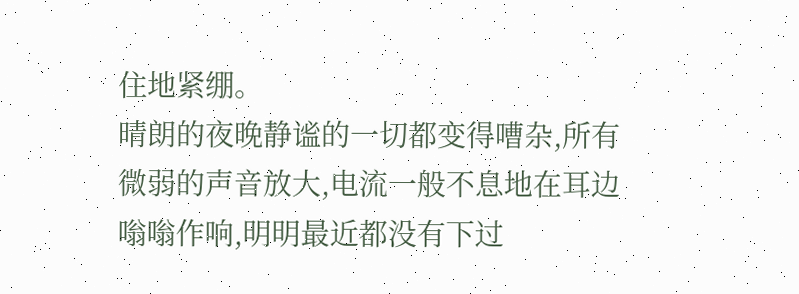住地紧绷。
晴朗的夜晚静谧的一切都变得嘈杂,所有微弱的声音放大,电流一般不息地在耳边嗡嗡作响,明明最近都没有下过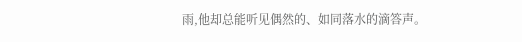雨,他却总能听见偶然的、如同落水的滴答声。